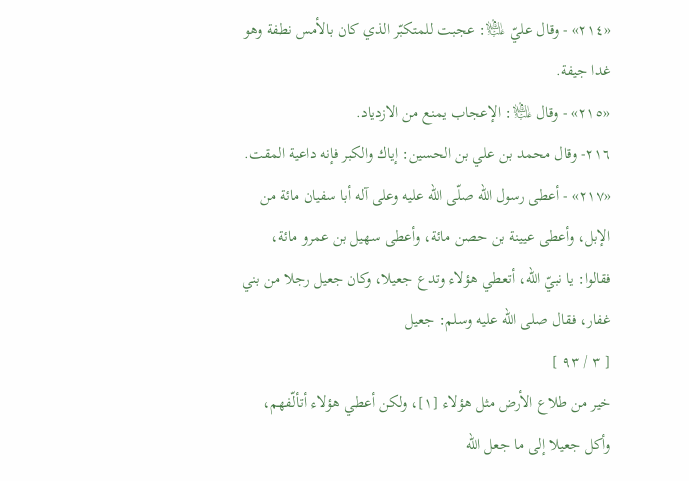«٢١٤» - وقال عليّ ﵇: عجبت للمتكبّر الذي كان بالأمس نطفة وهو غدا جيفة.
«٢١٥» - وقال ﵇: الإعجاب يمنع من الازدياد.
٢١٦- وقال محمد بن علي بن الحسين: إياك والكبر فإنه داعية المقت.
«٢١٧» - أعطى رسول الله صلّى الله عليه وعلى آله أبا سفيان مائة من الإبل، وأعطى عيينة بن حصن مائة، وأعطى سهيل بن عمرو مائة، فقالوا: يا نبيّ الله، أتعطي هؤلاء وتدع جعيلا، وكان جعيل رجلا من بني غفار، فقال صلى الله عليه وسلم: جعيل
[ ٣ / ٩٣ ]
خير من طلاع الأرض مثل هؤلاء [١]، ولكن أعطي هؤلاء أتألّفهم، وأكل جعيلا إلى ما جعل الله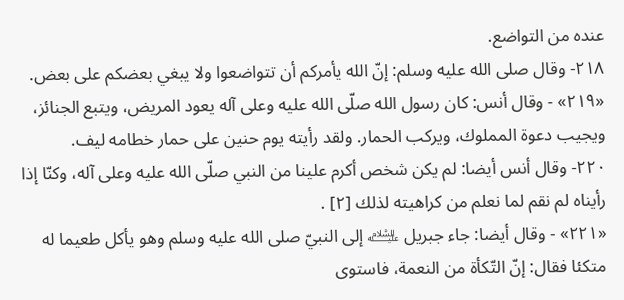عنده من التواضع.
٢١٨- وقال صلى الله عليه وسلم: إنّ الله يأمركم أن تتواضعوا ولا يبغي بعضكم على بعض.
«٢١٩» - وقال أنس: كان رسول الله صلّى الله عليه وعلى آله يعود المريض، ويتبع الجنائز، ويجيب دعوة المملوك، ويركب الحمار. ولقد رأيته يوم حنين على حمار خطامه ليف.
٢٢٠- وقال أنس أيضا: لم يكن شخص أكرم علينا من النبي صلّى الله عليه وعلى آله، وكنّا إذا رأيناه لم نقم لما نعلم من كراهيته لذلك [٢] .
«٢٢١» - وقال أيضا: جاء جبريل ﵇ إلى النبيّ صلى الله عليه وسلم وهو يأكل طعيما له متكئا فقال: إنّ التّكأة من النعمة، فاستوى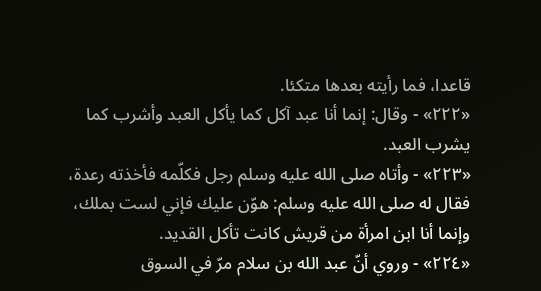قاعدا، فما رأيته بعدها متكئا.
«٢٢٢» - وقال: إنما أنا عبد آكل كما يأكل العبد وأشرب كما يشرب العبد.
«٢٢٣» - وأتاه صلى الله عليه وسلم رجل فكلّمه فأخذته رعدة، فقال له صلى الله عليه وسلم: هوّن عليك فإني لست بملك، وإنما أنا ابن امرأة من قريش كانت تأكل القديد.
«٢٢٤» - وروي أنّ عبد الله بن سلام مرّ في السوق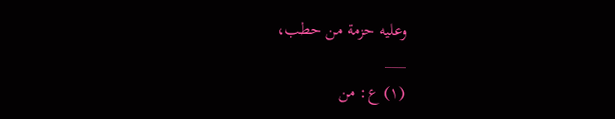وعليه حزمة من حطب،
___
(١) ع: من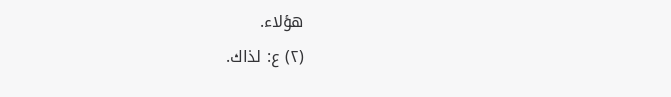هؤلاء.
(٢) ع: لذاك.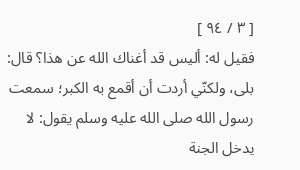[ ٣ / ٩٤ ]
فقيل له: أليس قد أغناك الله عن هذا؟ قال: بلى، ولكنّي أردت أن أقمع به الكبر؛ سمعت رسول الله صلى الله عليه وسلم يقول: لا يدخل الجنة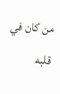من كان في قلبه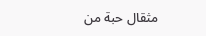مثقال حبة من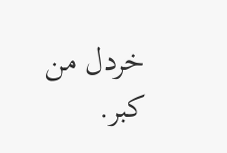خردل من كبر.